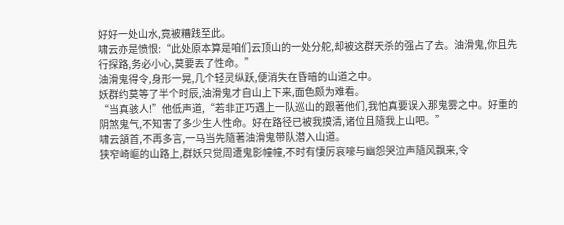好好一处山水,竟被糟践至此。
啸云亦是愤恨:“此处原本算是咱们云顶山的一处分舵,却被这群天杀的强占了去。油滑鬼,你且先行探路,务必小心,莫要丟了性命。”
油滑鬼得令,身形一晃,几个轻灵纵跃,便消失在昏暗的山道之中。
妖群约莫等了半个时辰,油滑鬼才自山上下来,面色颇为难看。
“当真骇人!”他低声道,“若非正巧遇上一队巡山的跟著他们,我怕真要误入那鬼雾之中。好重的阴煞鬼气,不知害了多少生人性命。好在路径已被我摸清,诸位且隨我上山吧。”
啸云頷首,不再多言,一马当先隨著油滑鬼带队潜入山道。
狭窄崎嶇的山路上,群妖只觉周遭鬼影幢幢,不时有悽厉哀嚎与幽怨哭泣声隨风飘来,令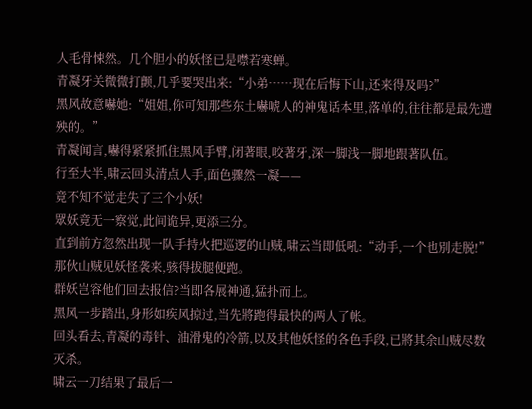人毛骨悚然。几个胆小的妖怪已是噤若寒蝉。
青凝牙关微微打颤,几乎要哭出来:“小弟……现在后悔下山,还来得及吗?”
黑风故意嚇她:“姐姐,你可知那些东土嚇唬人的神鬼话本里,落单的,往往都是最先遭殃的。”
青凝闻言,嚇得紧紧抓住黑风手臂,闭著眼,咬著牙,深一脚浅一脚地跟著队伍。
行至大半,啸云回头清点人手,面色骤然一凝——
竟不知不觉走失了三个小妖!
眾妖竟无一察觉,此间诡异,更添三分。
直到前方忽然出现一队手持火把巡逻的山贼,啸云当即低吼:“动手,一个也別走脱!”
那伙山贼见妖怪袭来,骇得拔腿便跑。
群妖岂容他们回去报信?当即各展神通,猛扑而上。
黑风一步踏出,身形如疾风掠过,当先將跑得最快的两人了帐。
回头看去,青凝的毒针、油滑鬼的冷箭,以及其他妖怪的各色手段,已將其余山贼尽数灭杀。
啸云一刀结果了最后一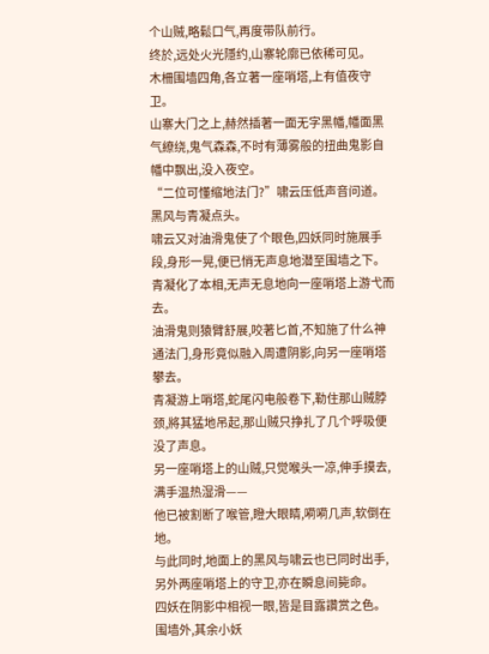个山贼,略鬆口气,再度带队前行。
终於,远处火光隱约,山寨轮廓已依稀可见。
木柵围墙四角,各立著一座哨塔,上有值夜守卫。
山寨大门之上,赫然插著一面无字黑幡,幡面黑气繚绕,鬼气森森,不时有薄雾般的扭曲鬼影自幡中飘出,没入夜空。
“二位可懂缩地法门?”啸云压低声音问道。
黑风与青凝点头。
啸云又对油滑鬼使了个眼色,四妖同时施展手段,身形一晃,便已悄无声息地潜至围墙之下。
青凝化了本相,无声无息地向一座哨塔上游弋而去。
油滑鬼则猿臂舒展,咬著匕首,不知施了什么神通法门,身形竟似融入周遭阴影,向另一座哨塔攀去。
青凝游上哨塔,蛇尾闪电般卷下,勒住那山贼脖颈,將其猛地吊起,那山贼只挣扎了几个呼吸便没了声息。
另一座哨塔上的山贼,只觉喉头一凉,伸手摸去,满手温热湿滑——
他已被割断了喉管,瞪大眼睛,嗬嗬几声,软倒在地。
与此同时,地面上的黑风与啸云也已同时出手,另外两座哨塔上的守卫,亦在瞬息间毙命。
四妖在阴影中相视一眼,皆是目露讚赏之色。
围墙外,其余小妖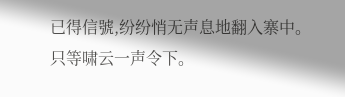已得信號,纷纷悄无声息地翻入寨中。
只等啸云一声令下。